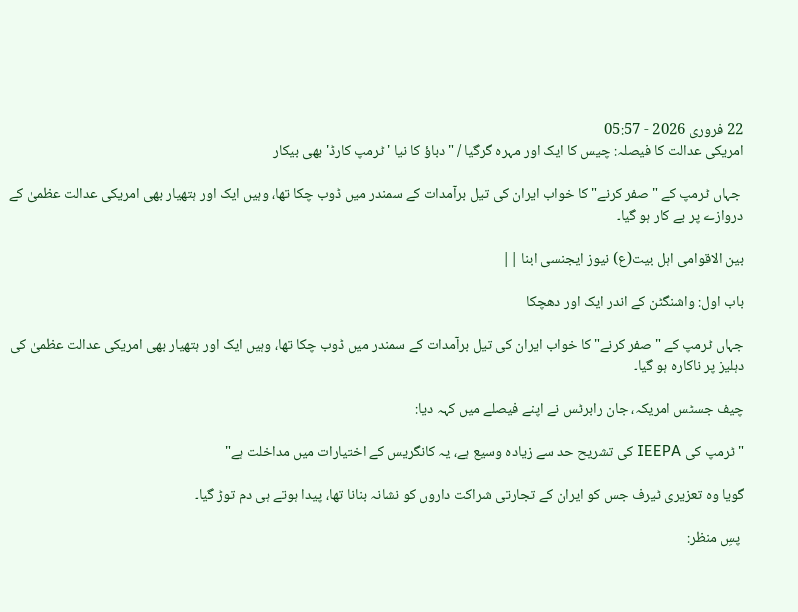22 فروری 2026 - 05:57
امریکی عدالت کا فیصلہ: چیس کا ایک اور مہرہ گرگیا / "دباؤ کا نیا 'ٹرمپ کارڈ' بھی بیکار

 جہاں ٹرمپ کے "صفر کرنے" کا خواب ایران کی تیل برآمدات کے سمندر میں ڈوب چکا تھا، وہیں ایک اور ہتھیار بھی امریکی عدالت عظمیٰ کے دروازے پر بے کار ہو گیا۔

بین الاقوامی اہل بیت(ع) نیوز ایجنسی ابنا ||

باب اول: واشنگٹن کے اندر ایک اور دھچکا

جہاں ٹرمپ کے "صفر کرنے" کا خواب ایران کی تیل برآمدات کے سمندر میں ڈوب چکا تھا، وہیں ایک اور ہتھیار بھی امریکی عدالت عظمیٰ کی دہلیز پر ناکارہ ہو گیا۔

چیف جسٹس امریکہ، جان رابرٹس نے اپنے فیصلے میں کہہ دیا:

"ٹرمپ کی IEEPA کی تشریح حد سے زیادہ وسیع ہے، یہ کانگریس کے اختیارات میں مداخلت ہے"

گویا وہ تعزیری ٹیرف جس کو ایران کے تجارتی شراکت داروں کو نشانہ بنانا تھا، پیدا ہوتے ہی دم توڑ گیا۔

 پسِ منظر: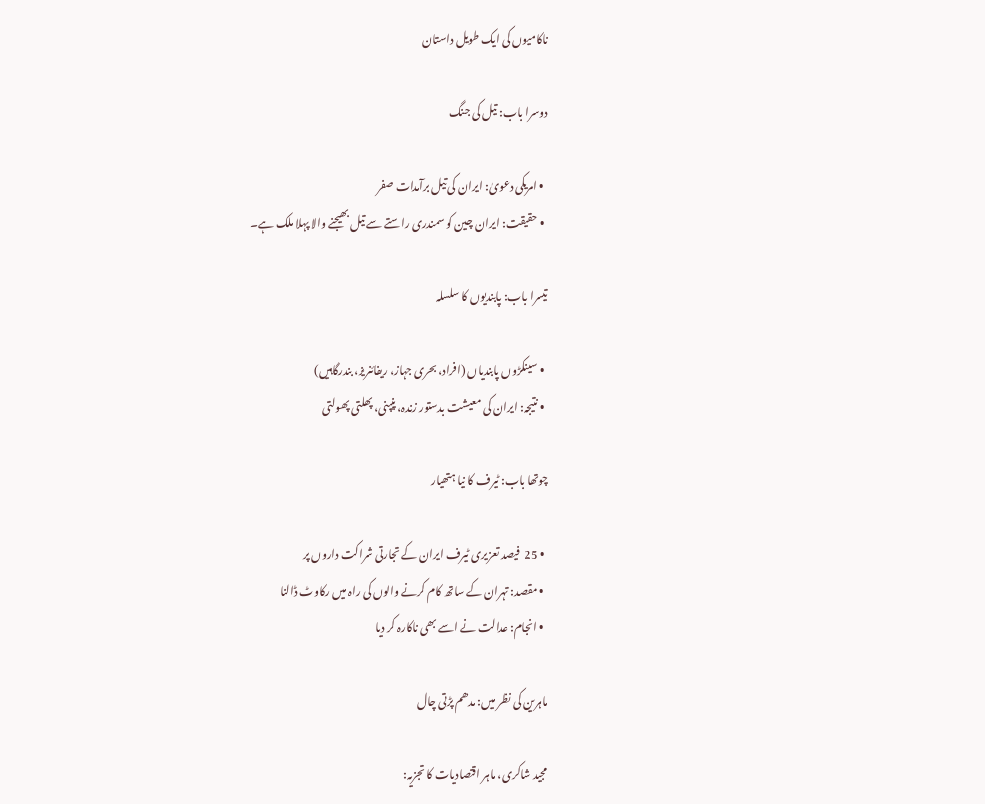ناکامیوں کی ایک طویل داستان

دوسرا باب: تیل کی جنگ

  • امریکی دعویٰ: ایران کی تیل برآمدات صفر
  • حقیقت: ایران چین کو سمندری راستے سے تیل بھیجنے والا پہلا ملک ہے۔

تیسرا باب: پابندیوں کا سلسلہ

  • سینکڑوں پابندیاں (افراد، بحری جہاز، ریفائنریز، بندرگاہیں)
  • نتیجہ: ایران کی معیشت بدستور زندہ، پنپنی، پھلتی پھولتی

چوتھا باب: ٹیرف کا نیا ہتھیار

  • 25  فیصد تعزیری ٹیرف ایران کے تجارتی شراکت داروں پر
  • مقصد: تہران کے ساتھ کام کرنے والوں کی راہ میں رکاوٹ ڈالنا
  • انجام: عدالت نے اسے بھی ناکارہ کر دیا

ماہرین کی نظر میں: مدھم پڑتی چال

مجید شاکری، ماہر اقتصادیات کا تجزیہ: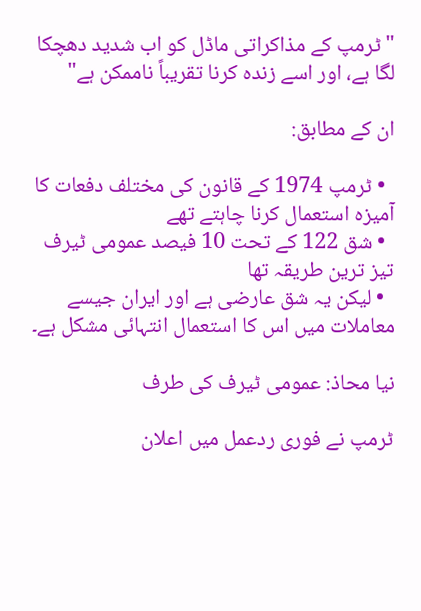"ٹرمپ کے مذاکراتی ماڈل کو اب شدید دھچکا لگا ہے، اور اسے زندہ کرنا تقریباً ناممکن ہے"

ان کے مطابق:

  • ٹرمپ 1974 کے قانون کی مختلف دفعات کا آمیزہ استعمال کرنا چاہتے تھے
  • شق 122 کے تحت 10 فیصد عمومی ٹیرف تیز ترین طریقہ تھا
  • لیکن یہ شق عارضی ہے اور ایران جیسے معاملات میں اس کا استعمال انتہائی مشکل ہے۔

نیا محاذ: عمومی ٹیرف کی طرف

ٹرمپ نے فوری ردعمل میں اعلان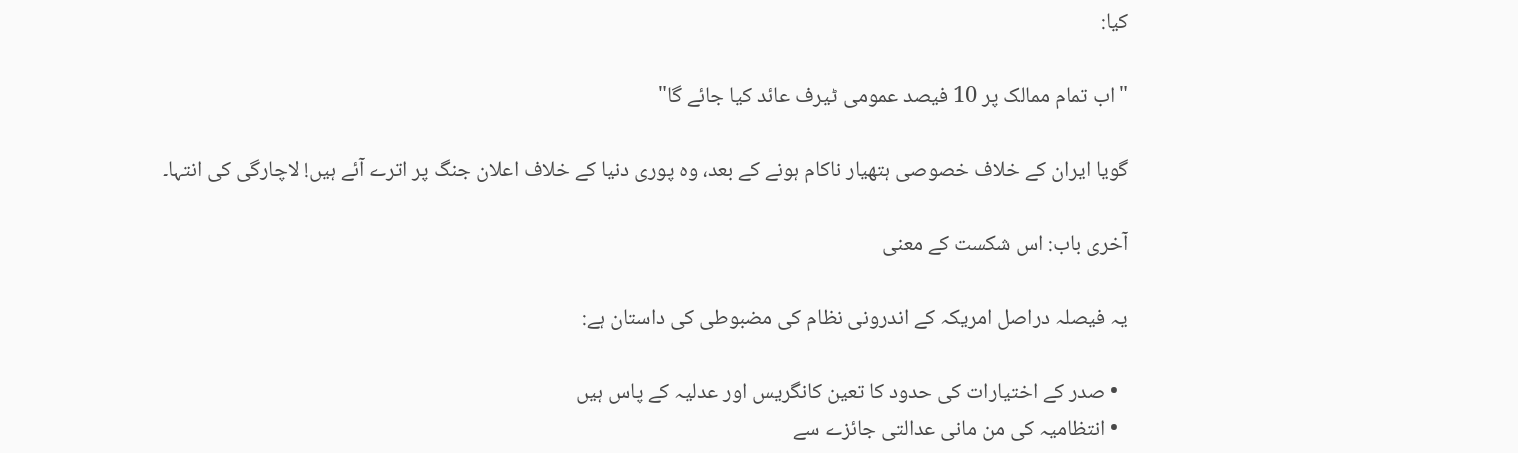کیا:

"اب تمام ممالک پر 10 فیصد عمومی ٹیرف عائد کیا جائے گا"

گویا ایران کے خلاف خصوصی ہتھیار ناکام ہونے کے بعد، وہ پوری دنیا کے خلاف اعلان جنگ پر اترے آئے ہیں! لاچارگی کی انتہا۔

آخری باب: اس شکست کے معنی

یہ فیصلہ دراصل امریکہ کے اندرونی نظام کی مضبوطی کی داستان ہے:

  • صدر کے اختیارات کی حدود کا تعین کانگریس اور عدلیہ کے پاس ہیں
  • انتظامیہ کی من مانی عدالتی جائزے سے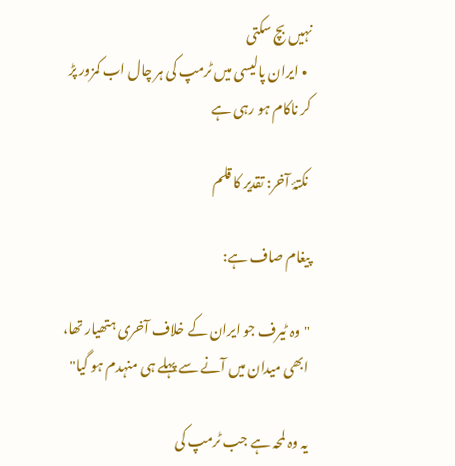نہیں بچ سکتی
  • ایران پالیسی میں ٹرمپ کی ہر چال اب کمزور پڑ کر ناکام ہو رہی ہے

 نکتۂ آخر: تقدیر کا قلم

پیغام صاف ہے:

"وہ ٹیرف جو ایران کے خلاف آخری ہتھیار تھا، ابھی میدان میں آنے سے پہلے ہی منہدم ہو گیا"

یہ وہ لمحہ ہے جب ٹرمپ کی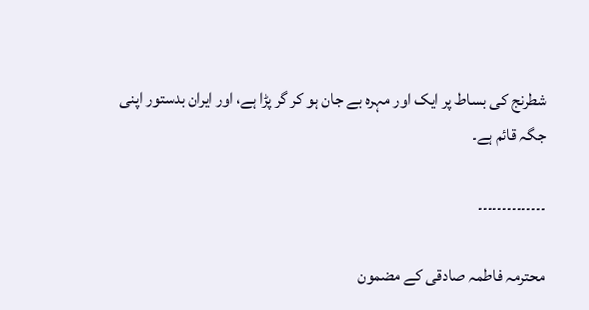شطرنج کی بساط پر ایک اور مہرہ بے جان ہو کر گر پڑا ہے، اور ایران بدستور اپنی جگہ قائم ہے۔

۔۔۔۔۔۔۔۔۔۔۔۔۔۔

محترمہ فاطمہ صادقی کے مضمون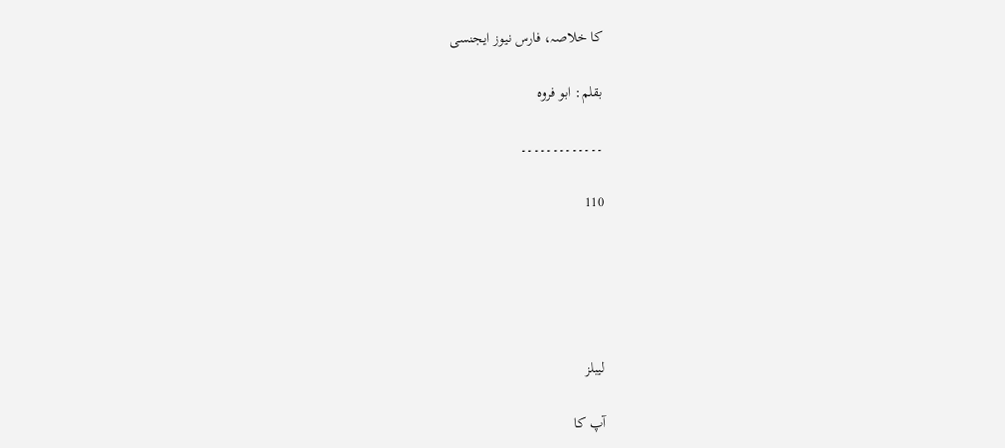کا خلاصہ، فارس نیوز ایجنسی

بقلم: ابو فروہ

۔۔۔۔۔۔۔۔۔۔۔۔۔

110





لیبلز

آپ کا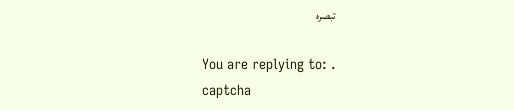تبصرہ

You are replying to: .
captcha